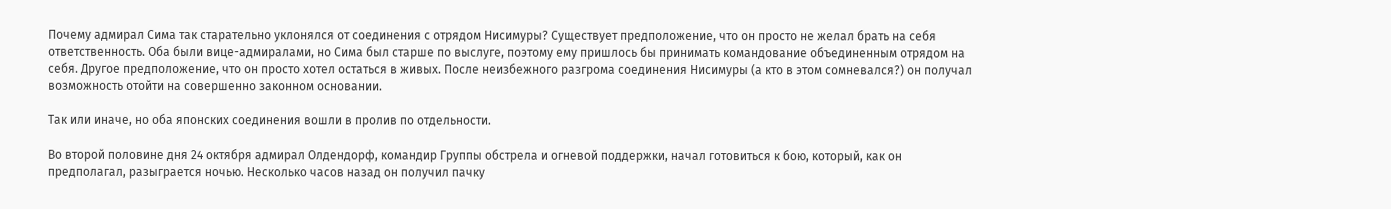Почему адмирал Сима так старательно уклонялся от соединения с отрядом Нисимуры? Существует предположение, что он просто не желал брать на себя ответственность. Оба были вице-адмиралами, но Сима был старше по выслуге, поэтому ему пришлось бы принимать командование объединенным отрядом на себя. Другое предположение, что он просто хотел остаться в живых. После неизбежного разгрома соединения Нисимуры (а кто в этом сомневался?) он получал возможность отойти на совершенно законном основании.

Так или иначе, но оба японских соединения вошли в пролив по отдельности.

Во второй половине дня 24 октября адмирал Олдендорф, командир Группы обстрела и огневой поддержки, начал готовиться к бою, который, как он предполагал, разыграется ночью. Несколько часов назад он получил пачку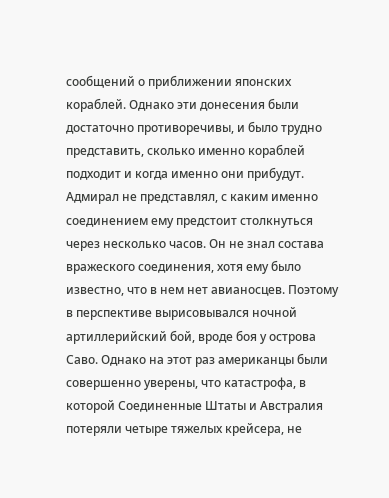сообщений о приближении японских кораблей. Однако эти донесения были достаточно противоречивы, и было трудно представить, сколько именно кораблей подходит и когда именно они прибудут. Адмирал не представлял, с каким именно соединением ему предстоит столкнуться через несколько часов. Он не знал состава вражеского соединения, хотя ему было известно, что в нем нет авианосцев. Поэтому в перспективе вырисовывался ночной артиллерийский бой, вроде боя у острова Саво. Однако на этот раз американцы были совершенно уверены, что катастрофа, в которой Соединенные Штаты и Австралия потеряли четыре тяжелых крейсера, не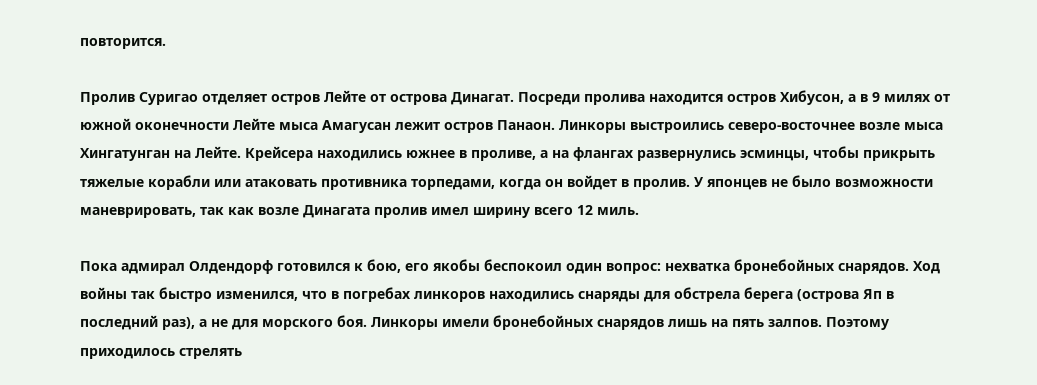повторится.

Пролив Суригао отделяет остров Лейте от острова Динагат. Посреди пролива находится остров Хибусон, а в 9 милях от южной оконечности Лейте мыса Амагусан лежит остров Панаон. Линкоры выстроились северо-восточнее возле мыса Хингатунган на Лейте. Крейсера находились южнее в проливе, а на флангах развернулись эсминцы, чтобы прикрыть тяжелые корабли или атаковать противника торпедами, когда он войдет в пролив. У японцев не было возможности маневрировать, так как возле Динагата пролив имел ширину всего 12 миль.

Пока адмирал Олдендорф готовился к бою, его якобы беспокоил один вопрос: нехватка бронебойных снарядов. Ход войны так быстро изменился, что в погребах линкоров находились снаряды для обстрела берега (острова Яп в последний раз), а не для морского боя. Линкоры имели бронебойных снарядов лишь на пять залпов. Поэтому приходилось стрелять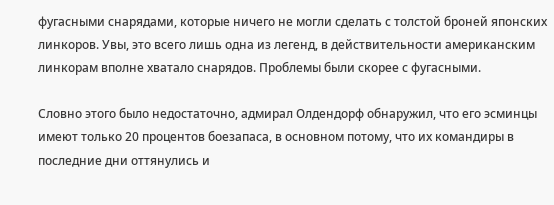фугасными снарядами, которые ничего не могли сделать с толстой броней японских линкоров. Увы, это всего лишь одна из легенд, в действительности американским линкорам вполне хватало снарядов. Проблемы были скорее с фугасными.

Словно этого было недостаточно, адмирал Олдендорф обнаружил, что его эсминцы имеют только 20 процентов боезапаса, в основном потому, что их командиры в последние дни оттянулись и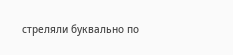стреляли буквально по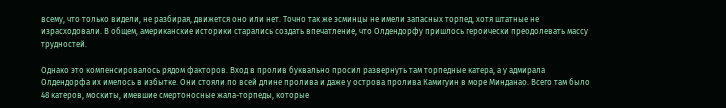всему, что только видели, не разбирая, движется оно или нет. Точно так же эсминцы не имели запасных торпед, хотя штатные не израсходовали. В общем, американские историки старались создать впечатление, что Олдендорфу пришлось героически преодолевать массу трудностей.

Однако это компенсировалось рядом факторов. Вход в пролив буквально просил развернуть там торпедные катера, а у адмирала Олдендорфа их имелось в избытке. Они стояли по всей длине пролива и даже у острова пролива Камигуин в море Минданао. Всего там было 48 катеров, москиты, имевшие смертоносные жала-торпеды, которые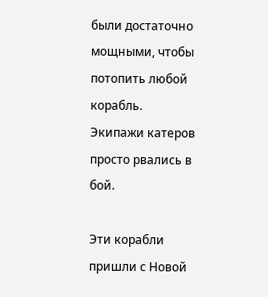были достаточно мощными, чтобы потопить любой корабль. Экипажи катеров просто рвались в бой.

Эти корабли пришли с Новой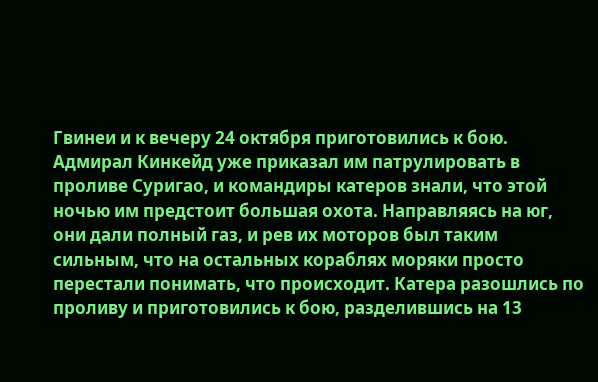Гвинеи и к вечеру 24 октября приготовились к бою. Адмирал Кинкейд уже приказал им патрулировать в проливе Суригао, и командиры катеров знали, что этой ночью им предстоит большая охота. Направляясь на юг, они дали полный газ, и рев их моторов был таким сильным, что на остальных кораблях моряки просто перестали понимать, что происходит. Катера разошлись по проливу и приготовились к бою, разделившись на 13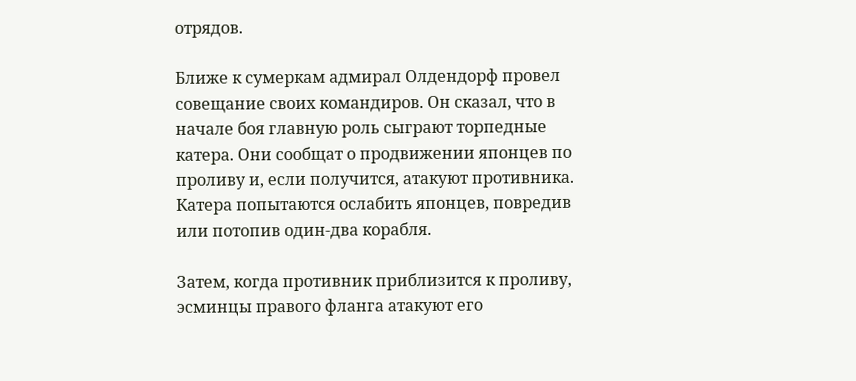отрядов.

Ближе к сумеркам адмирал Олдендорф провел совещание своих командиров. Он сказал, что в начале боя главную роль сыграют торпедные катера. Они сообщат о продвижении японцев по проливу и, если получится, атакуют противника. Катера попытаются ослабить японцев, повредив или потопив один-два корабля.

Затем, когда противник приблизится к проливу, эсминцы правого фланга атакуют его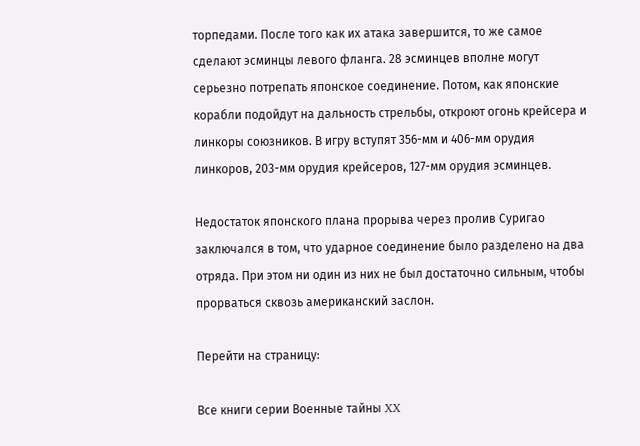торпедами. После того как их атака завершится, то же самое сделают эсминцы левого фланга. 28 эсминцев вполне могут серьезно потрепать японское соединение. Потом, как японские корабли подойдут на дальность стрельбы, откроют огонь крейсера и линкоры союзников. В игру вступят 356-мм и 406-мм орудия линкоров, 203-мм орудия крейсеров, 127-мм орудия эсминцев.

Недостаток японского плана прорыва через пролив Суригао заключался в том, что ударное соединение было разделено на два отряда. При этом ни один из них не был достаточно сильным, чтобы прорваться сквозь американский заслон.

Перейти на страницу:

Все книги серии Военные тайны XX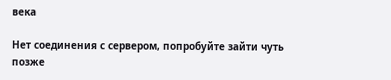века

Нет соединения с сервером, попробуйте зайти чуть позже